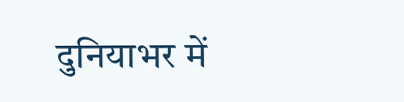दुनियाभर में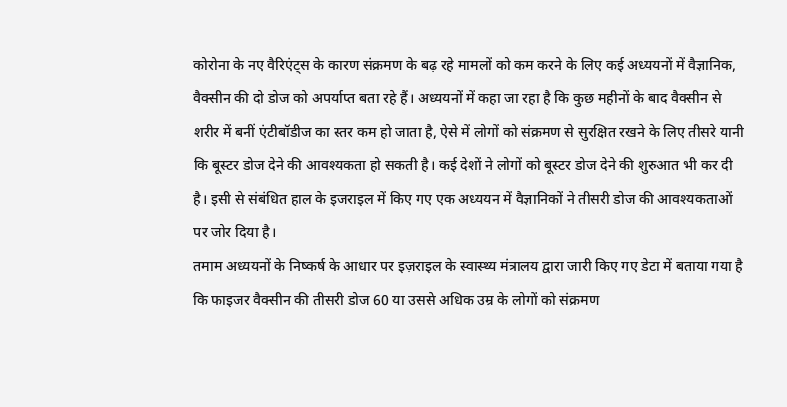कोरोना के नए वैरिएंट्स के कारण संक्रमण के बढ़ रहे मामलों को कम करने के लिए कई अध्ययनों में वैज्ञानिक, वैक्सीन की दो डोज को अपर्याप्त बता रहे हैं। अध्ययनों में कहा जा रहा है कि कुछ महीनों के बाद वैक्सीन से शरीर में बनीं एंटीबॉडीज का स्तर कम हो जाता है, ऐसे में लोगों को संक्रमण से सुरक्षित रखने के लिए तीसरे यानी कि बूस्टर डोज देने की आवश्यकता हो सकती है। कई देशों ने लोगों को बूस्टर डोज देने की शुरुआत भी कर दी है। इसी से संबंधित हाल के इजराइल में किए गए एक अध्ययन में वैज्ञानिकों ने तीसरी डोज की आवश्यकताओं पर जोर दिया है।
तमाम अध्ययनों के निष्कर्ष के आधार पर इज़राइल के स्वास्थ्य मंत्रालय द्वारा जारी किए गए डेटा में बताया गया है कि फाइजर वैक्सीन की तीसरी डोज 60 या उससे अधिक उम्र के लोगों को संक्रमण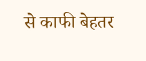से काफी बेहतर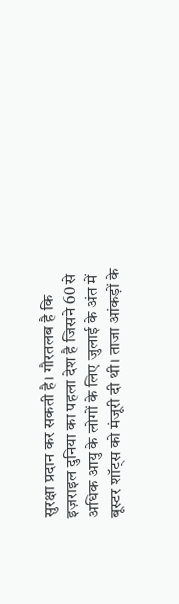सुरक्षा प्रदान कर सकती है। गौरतलब है कि इज़राइल दुनिया का पहला देश है जिसने 60 से अधिक आयु के लोगों के लिए जुलाई के अंत में बूस्टर शॉट्स को मंजूरी दी थी। ताजा आंकड़ों के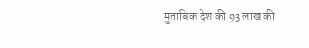मुताबिक देश की 93 लाख की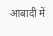आबादी में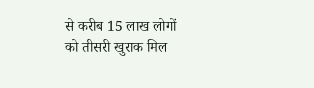से करीब 15 लाख लोगों को तीसरी खुराक मिल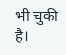भी चुकी है।